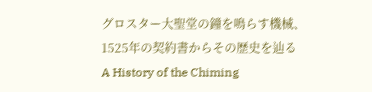グロスター大聖堂の鐘を鳴らす機械、1525年の契約書からその歴史を辿る
A History of the Chiming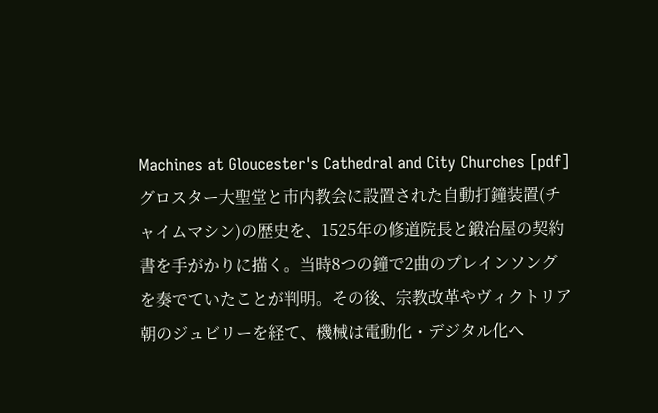Machines at Gloucester's Cathedral and City Churches [pdf]
グロスター大聖堂と市内教会に設置された自動打鐘装置(チャイムマシン)の歴史を、1525年の修道院長と鍛冶屋の契約書を手がかりに描く。当時8つの鐘で2曲のプレインソングを奏でていたことが判明。その後、宗教改革やヴィクトリア朝のジュビリーを経て、機械は電動化・デジタル化へ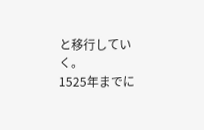と移行していく。
1525年までに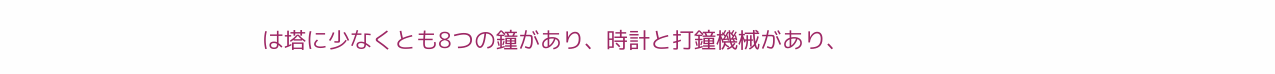は塔に少なくとも8つの鐘があり、時計と打鐘機械があり、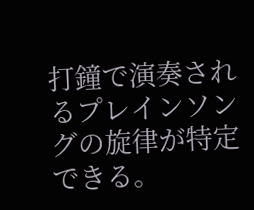打鐘で演奏されるプレインソングの旋律が特定できる。